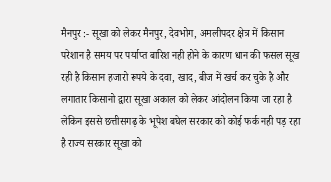मैनपुर :- सूखा को लेकर मैनपुर, देवभोग, अमलीपदर क्षेत्र में किसान परेशान है समय पर पर्याप्त बारिश नही होने के कारण धान की फसल सूख रही है किसान हजारो रूपये के दवा, खाद, बीज में खर्च कर चुके है और लगातार किसानो द्वारा सूखा अकाल को लेकर आंदोलन किया जा रहा है लेकिन इससे छत्तीसगढ़ के भूपेश बघेल सरकार को कोई फर्क नही पड़ रहा है राज्य सरकार सूखा को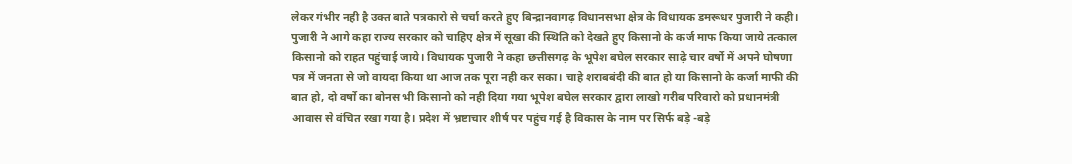लेकर गंभीर नही है उक्त बाते पत्रकारो से चर्चा करते हुए बिन्द्रानवागढ़ विधानसभा क्षेत्र के विधायक डमरूधर पुजारी ने कही। पुजारी ने आगे कहा राज्य सरकार को चाहिए क्षेत्र में सूखा की स्थिति को देखते हुए किसानो के कर्ज माफ किया जाये तत्काल किसानो को राहत पहुंचाई जाये। विधायक पुजारी ने कहा छत्तीसगढ़ के भूपेश बघेल सरकार साढ़े चार वर्षो में अपने घोषणा पत्र में जनता से जो वायदा किया था आज तक पूरा नही कर सका। चाहे शराबबंदी की बात हो या किसानो के कर्जा माफी की बात हो, दो वर्षो का बोनस भी किसानो को नही दिया गया भूपेश बघेल सरकार द्वारा लाखो गरीब परिवारो को प्रधानमंत्री आवास से वंचित रखा गया है। प्रदेश में भ्रष्टाचार शीर्ष पर पहुंच गई है विकास के नाम पर सिर्फ बड़े -बड़े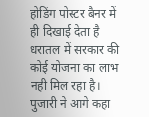होडिंग पोस्टर बैनर में ही दिखाई देता है धरातल में सरकार की कोई योजना का लाभ नही मिल रहा है। पुजारी ने आगे कहा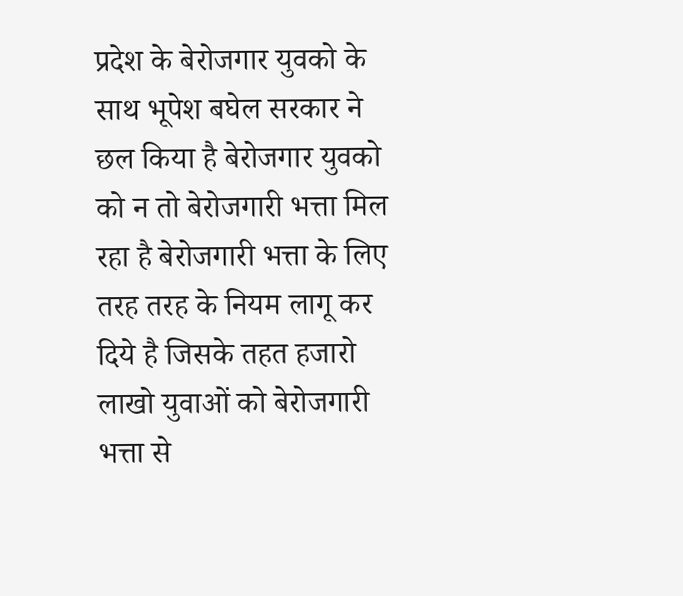प्रदेश के बेरोजगार युवको के साथ भूपेश बघेल सरकार ने छल किया है बेरोजगार युवको को न तो बेरोजगारी भत्ता मिल रहा है बेरोजगारी भत्ता के लिए तरह तरह के नियम लागू कर दिये है जिसके तहत हजारो लाखो युवाओं को बेरोजगारी भत्ता से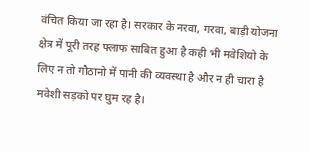वंचित किया जा रहा है। सरकार के नरवा, गरवा, बाड़ी योजना क्षेत्र में पूरी तरह फ्लाफ साबित हुआ है कही भी मवेशियो के लिए न तो गौठानो में पानी की व्यवस्था है और न ही चारा है मवेशी सड़को पर घुम रह है।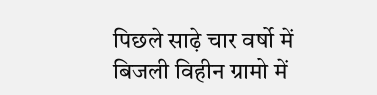पिछले साढ़े चार वर्षो में बिजली विहीन ग्रामो में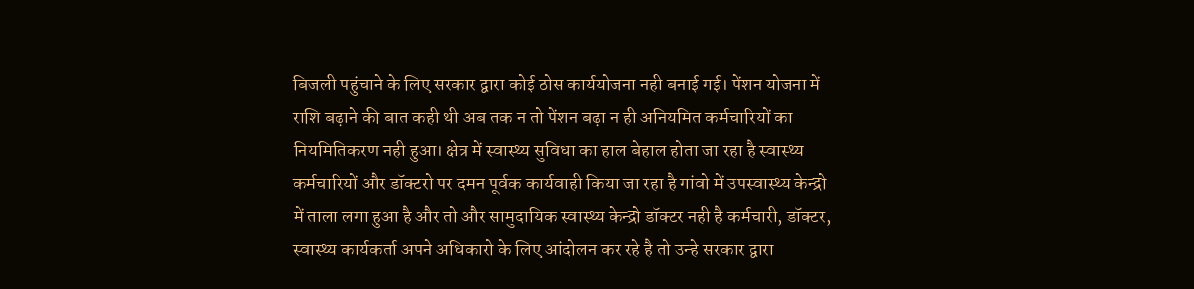बिजली पहुंचाने के लिए सरकार द्वारा कोई ठोस कार्ययोजना नही बनाई गई। पेंशन योजना में राशि बढ़ाने की बात कही थी अब तक न तो पेंशन बढ़ा न ही अनियमित कर्मचारियों का नियमितिकरण नही हुआ। क्षेत्र में स्वास्थ्य सुविधा का हाल बेहाल होता जा रहा है स्वास्थ्य कर्मचारियों और डॉक्टरो पर दमन पूर्वक कार्यवाही किया जा रहा है गांवो में उपस्वास्थ्य केन्द्रो में ताला लगा हुआ है और तो और सामुदायिक स्वास्थ्य केन्द्रो डॉक्टर नही है कर्मचारी, डॉक्टर, स्वास्थ्य कार्यकर्ता अपने अधिकारो के लिए आंदोलन कर रहे है तो उन्हे सरकार द्वारा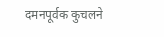दमनपूर्वक कुचलने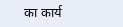का कार्य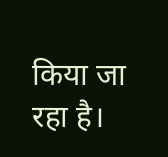किया जा रहा है।